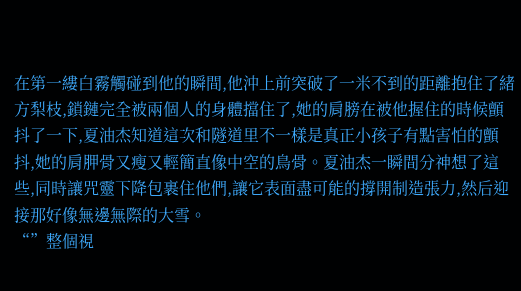在第一縷白霧觸碰到他的瞬間,他沖上前突破了一米不到的距離抱住了緒方梨枝,鎖鏈完全被兩個人的身體擋住了,她的肩膀在被他握住的時候顫抖了一下,夏油杰知道這次和隧道里不一樣是真正小孩子有點害怕的顫抖,她的肩胛骨又瘦又輕簡直像中空的鳥骨。夏油杰一瞬間分神想了這些,同時讓咒靈下降包裹住他們,讓它表面盡可能的撐開制造張力,然后迎接那好像無邊無際的大雪。
“”整個視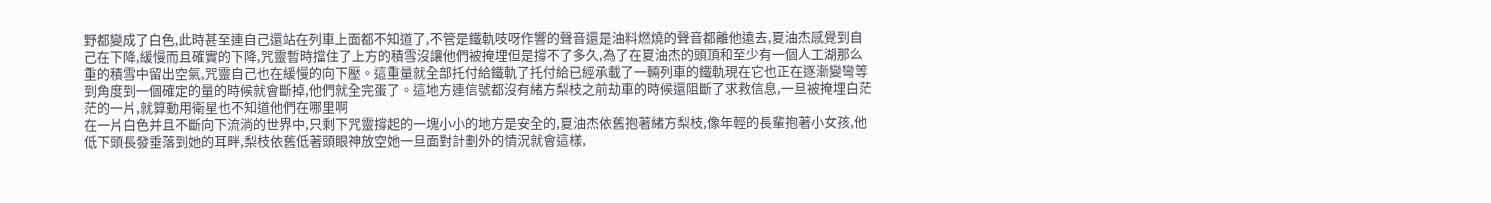野都變成了白色,此時甚至連自己還站在列車上面都不知道了,不管是鐵軌吱呀作響的聲音還是油料燃燒的聲音都離他遠去,夏油杰感覺到自己在下降,緩慢而且確實的下降,咒靈暫時擋住了上方的積雪沒讓他們被掩埋但是撐不了多久,為了在夏油杰的頭頂和至少有一個人工湖那么重的積雪中留出空氣,咒靈自己也在緩慢的向下壓。這重量就全部托付給鐵軌了托付給已經承載了一輛列車的鐵軌現在它也正在逐漸變彎等到角度到一個確定的量的時候就會斷掉,他們就全完蛋了。這地方連信號都沒有緒方梨枝之前劫車的時候還阻斷了求救信息,一旦被掩埋白茫茫的一片,就算動用衛星也不知道他們在哪里啊
在一片白色并且不斷向下流淌的世界中,只剩下咒靈撐起的一塊小小的地方是安全的,夏油杰依舊抱著緒方梨枝,像年輕的長輩抱著小女孩,他低下頭長發垂落到她的耳畔,梨枝依舊低著頭眼神放空她一旦面對計劃外的情況就會這樣,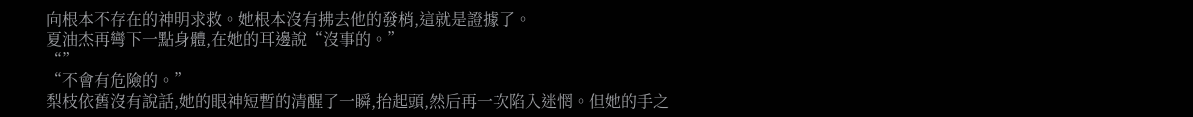向根本不存在的神明求救。她根本沒有拂去他的發梢,這就是證據了。
夏油杰再彎下一點身體,在她的耳邊說“沒事的。”
“”
“不會有危險的。”
梨枝依舊沒有說話,她的眼神短暫的清醒了一瞬,抬起頭,然后再一次陷入迷惘。但她的手之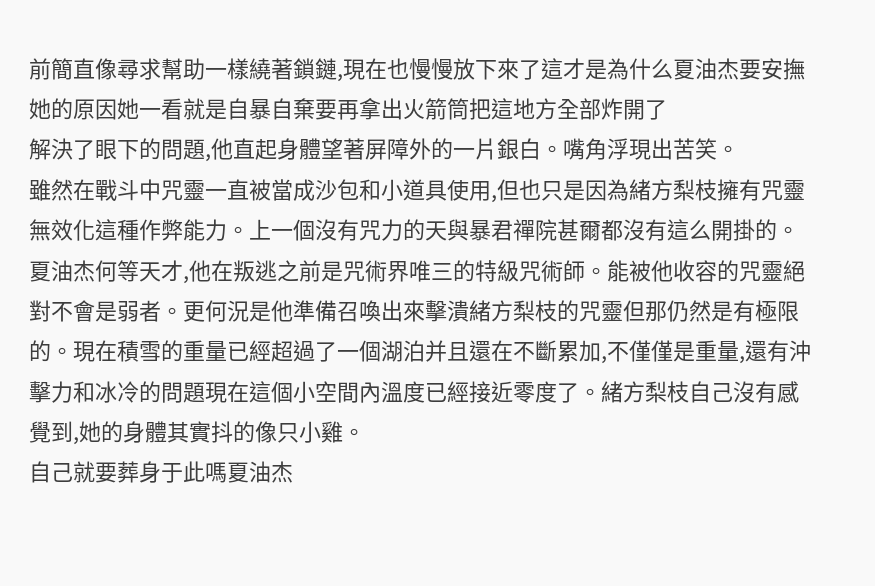前簡直像尋求幫助一樣繞著鎖鏈,現在也慢慢放下來了這才是為什么夏油杰要安撫她的原因她一看就是自暴自棄要再拿出火箭筒把這地方全部炸開了
解決了眼下的問題,他直起身體望著屏障外的一片銀白。嘴角浮現出苦笑。
雖然在戰斗中咒靈一直被當成沙包和小道具使用,但也只是因為緒方梨枝擁有咒靈無效化這種作弊能力。上一個沒有咒力的天與暴君禪院甚爾都沒有這么開掛的。夏油杰何等天才,他在叛逃之前是咒術界唯三的特級咒術師。能被他收容的咒靈絕對不會是弱者。更何況是他準備召喚出來擊潰緒方梨枝的咒靈但那仍然是有極限的。現在積雪的重量已經超過了一個湖泊并且還在不斷累加,不僅僅是重量,還有沖擊力和冰冷的問題現在這個小空間內溫度已經接近零度了。緒方梨枝自己沒有感覺到,她的身體其實抖的像只小雞。
自己就要葬身于此嗎夏油杰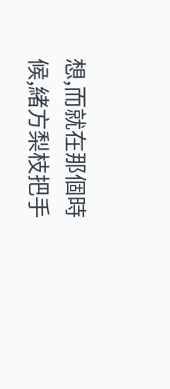想,而就在那個時候,緒方梨枝把手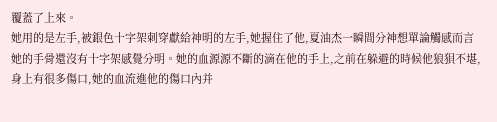覆蓋了上來。
她用的是左手,被銀色十字架刺穿獻給神明的左手,她握住了他,夏油杰一瞬間分神想單論觸感而言她的手骨還沒有十字架感覺分明。她的血源源不斷的滴在他的手上,之前在躲避的時候他狼狽不堪,身上有很多傷口,她的血流進他的傷口內并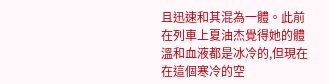且迅速和其混為一體。此前在列車上夏油杰覺得她的體溫和血液都是冰冷的,但現在在這個寒冷的空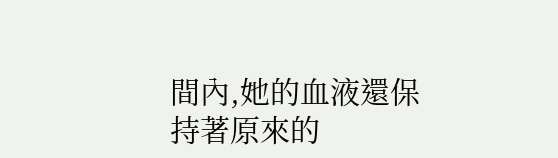間內,她的血液還保持著原來的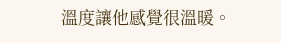溫度讓他感覺很溫暖。